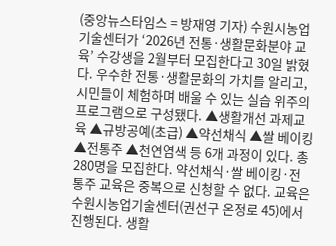(중앙뉴스타임스 = 방재영 기자) 수원시농업기술센터가 ‘2026년 전통·생활문화분야 교육’ 수강생을 2월부터 모집한다고 30일 밝혔다. 우수한 전통·생활문화의 가치를 알리고, 시민들이 체험하며 배울 수 있는 실습 위주의 프로그램으로 구성됐다. ▲생활개선 과제교육 ▲규방공예(초급) ▲약선채식 ▲쌀 베이킹 ▲전통주 ▲천연염색 등 6개 과정이 있다. 총 280명을 모집한다. 약선채식·쌀 베이킹·전통주 교육은 중복으로 신청할 수 없다. 교육은 수원시농업기술센터(권선구 온정로 45)에서 진행된다. 생활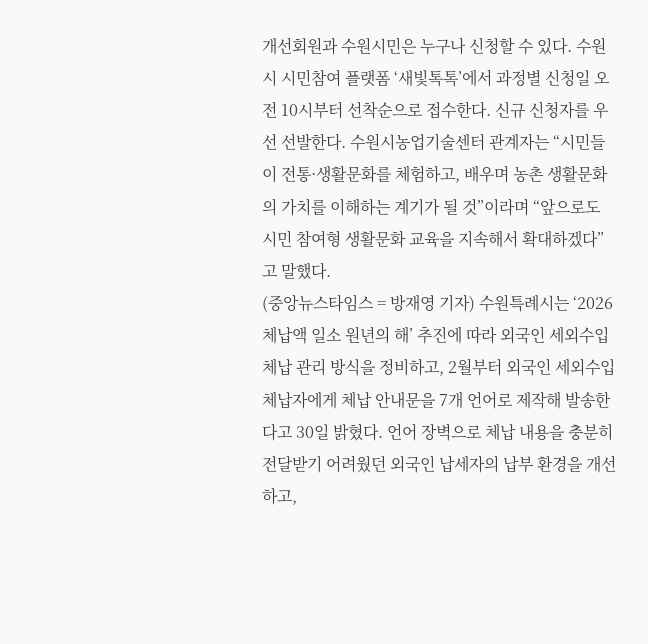개선회원과 수원시민은 누구나 신청할 수 있다. 수원시 시민참여 플랫폼 ‘새빛톡톡’에서 과정별 신청일 오전 10시부터 선착순으로 접수한다. 신규 신청자를 우선 선발한다. 수원시농업기술센터 관계자는 “시민들이 전통·생활문화를 체험하고, 배우며 농촌 생활문화의 가치를 이해하는 계기가 될 것”이라며 “앞으로도 시민 참여형 생활문화 교육을 지속해서 확대하겠다”고 말했다.
(중앙뉴스타임스 = 방재영 기자) 수원특례시는 ‘2026 체납액 일소 원년의 해’ 추진에 따라 외국인 세외수입 체납 관리 방식을 정비하고, 2월부터 외국인 세외수입 체납자에게 체납 안내문을 7개 언어로 제작해 발송한다고 30일 밝혔다. 언어 장벽으로 체납 내용을 충분히 전달받기 어려웠던 외국인 납세자의 납부 환경을 개선하고,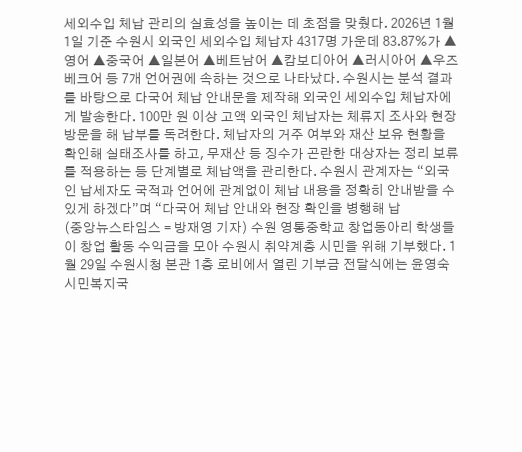세외수입 체납 관리의 실효성을 높이는 데 초점을 맞췄다. 2026년 1월 1일 기준 수원시 외국인 세외수입 체납자 4317명 가운데 83.87%가 ▲영어 ▲중국어 ▲일본어 ▲베트남어 ▲캄보디아어 ▲러시아어 ▲우즈베크어 등 7개 언어권에 속하는 것으로 나타났다. 수원시는 분석 결과를 바탕으로 다국어 체납 안내문을 제작해 외국인 세외수입 체납자에게 발송한다. 100만 원 이상 고액 외국인 체납자는 체류지 조사와 현장 방문을 해 납부를 독려한다. 체납자의 거주 여부와 재산 보유 현황을 확인해 실태조사를 하고, 무재산 등 징수가 곤란한 대상자는 정리 보류를 적용하는 등 단계별로 체납액을 관리한다. 수원시 관계자는 “외국인 납세자도 국적과 언어에 관계없이 체납 내용을 정확히 안내받을 수 있게 하겠다”며 “다국어 체납 안내와 현장 확인을 병행해 납
(중앙뉴스타임스 = 방재영 기자) 수원 영통중학교 창업동아리 학생들이 창업 활동 수익금을 모아 수원시 취약계층 시민을 위해 기부했다. 1월 29일 수원시청 본관 1층 로비에서 열린 기부금 전달식에는 윤영숙 시민복지국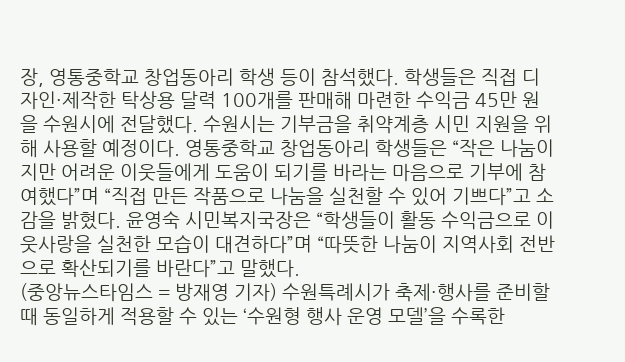장, 영통중학교 창업동아리 학생 등이 참석했다. 학생들은 직접 디자인·제작한 탁상용 달력 100개를 판매해 마련한 수익금 45만 원을 수원시에 전달했다. 수원시는 기부금을 취약계층 시민 지원을 위해 사용할 예정이다. 영통중학교 창업동아리 학생들은 “작은 나눔이지만 어려운 이웃들에게 도움이 되기를 바라는 마음으로 기부에 참여했다”며 “직접 만든 작품으로 나눔을 실천할 수 있어 기쁘다”고 소감을 밝혔다. 윤영숙 시민복지국장은 “학생들이 활동 수익금으로 이웃사랑을 실천한 모습이 대견하다”며 “따뜻한 나눔이 지역사회 전반으로 확산되기를 바란다”고 말했다.
(중앙뉴스타임스 = 방재영 기자) 수원특례시가 축제·행사를 준비할 때 동일하게 적용할 수 있는 ‘수원형 행사 운영 모델’을 수록한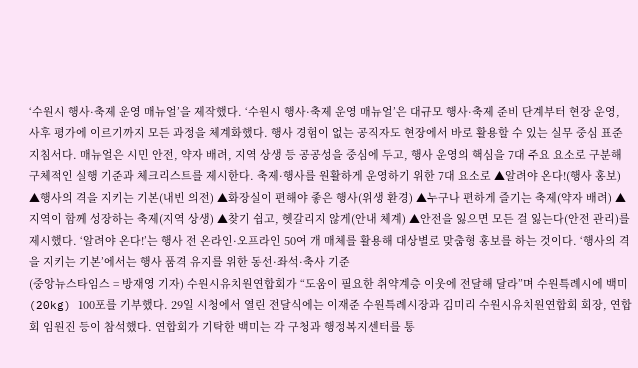‘수원시 행사·축제 운영 매뉴얼’을 제작했다. ‘수원시 행사·축제 운영 매뉴얼’은 대규모 행사·축제 준비 단계부터 현장 운영, 사후 평가에 이르기까지 모든 과정을 체계화했다. 행사 경험이 없는 공직자도 현장에서 바로 활용할 수 있는 실무 중심 표준 지침서다. 매뉴얼은 시민 안전, 약자 배려, 지역 상생 등 공공성을 중심에 두고, 행사 운영의 핵심을 7대 주요 요소로 구분해 구체적인 실행 기준과 체크리스트를 제시한다. 축제·행사를 원활하게 운영하기 위한 7대 요소로 ▲알려야 온다!(행사 홍보) ▲행사의 격을 지키는 기본(내빈 의전) ▲화장실이 편해야 좋은 행사(위생 환경) ▲누구나 편하게 즐기는 축제(약자 배려) ▲지역이 함께 성장하는 축제(지역 상생) ▲찾기 쉽고, 헷갈리지 않게(안내 체계) ▲안전을 잃으면 모든 걸 잃는다(안전 관리)를 제시했다. ‘알려야 온다!’는 행사 전 온라인·오프라인 50여 개 매체를 활용해 대상별로 맞춤형 홍보를 하는 것이다. ‘행사의 격을 지키는 기본’에서는 행사 품격 유지를 위한 동선·좌석·축사 기준
(중앙뉴스타임스 = 방재영 기자) 수원시유치원연합회가 “도움이 필요한 취약계층 이웃에 전달해 달라”며 수원특례시에 백미(20kg) 100포를 기부했다. 29일 시청에서 열린 전달식에는 이재준 수원특례시장과 김미리 수원시유치원연합회 회장, 연합회 임원진 등이 참석했다. 연합회가 기탁한 백미는 각 구청과 행정복지센터를 통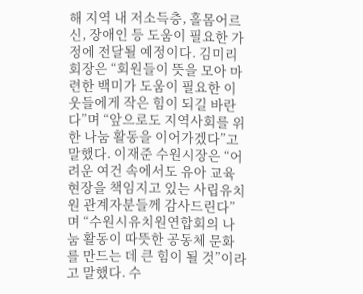해 지역 내 저소득층, 홀몸어르신, 장애인 등 도움이 필요한 가정에 전달될 예정이다. 김미리 회장은 “회원들이 뜻을 모아 마련한 백미가 도움이 필요한 이웃들에게 작은 힘이 되길 바란다”며 “앞으로도 지역사회를 위한 나눔 활동을 이어가겠다”고 말했다. 이재준 수원시장은 “어려운 여건 속에서도 유아 교육 현장을 책임지고 있는 사립유치원 관계자분들께 감사드린다”며 “수원시유치원연합회의 나눔 활동이 따뜻한 공동체 문화를 만드는 데 큰 힘이 될 것”이라고 말했다. 수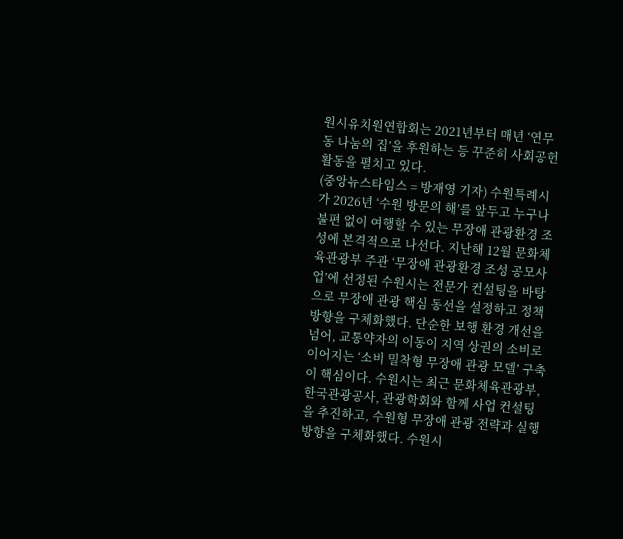원시유치원연합회는 2021년부터 매년 ‘연무동 나눔의 집’을 후원하는 등 꾸준히 사회공헌 활동을 펼치고 있다.
(중앙뉴스타임스 = 방재영 기자) 수원특례시가 2026년 ‘수원 방문의 해’를 앞두고 누구나 불편 없이 여행할 수 있는 무장애 관광환경 조성에 본격적으로 나선다. 지난해 12월 문화체육관광부 주관 ‘무장애 관광환경 조성 공모사업’에 선정된 수원시는 전문가 컨설팅을 바탕으로 무장애 관광 핵심 동선을 설정하고 정책 방향을 구체화했다. 단순한 보행 환경 개선을 넘어, 교통약자의 이동이 지역 상권의 소비로 이어지는 ‘소비 밀착형 무장애 관광 모델’ 구축이 핵심이다. 수원시는 최근 문화체육관광부, 한국관광공사, 관광학회와 함께 사업 컨설팅을 추진하고, 수원형 무장애 관광 전략과 실행 방향을 구체화했다. 수원시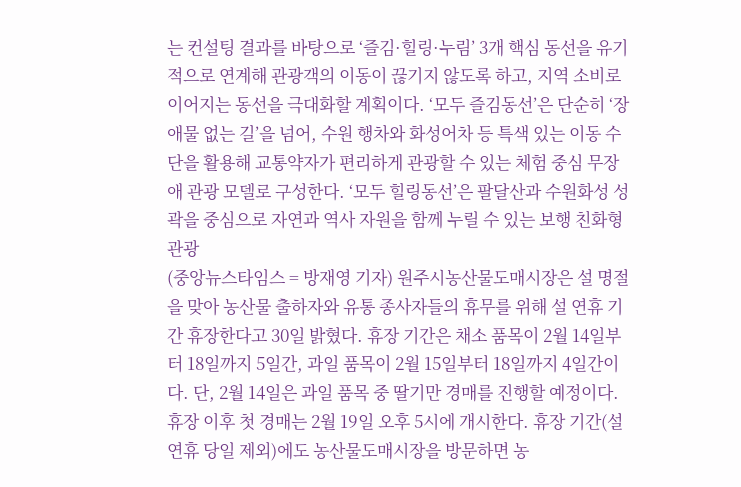는 컨설팅 결과를 바탕으로 ‘즐김·힐링·누림’ 3개 핵심 동선을 유기적으로 연계해 관광객의 이동이 끊기지 않도록 하고, 지역 소비로 이어지는 동선을 극대화할 계획이다. ‘모두 즐김동선’은 단순히 ‘장애물 없는 길’을 넘어, 수원 행차와 화성어차 등 특색 있는 이동 수단을 활용해 교통약자가 편리하게 관광할 수 있는 체험 중심 무장애 관광 모델로 구성한다. ‘모두 힐링동선’은 팔달산과 수원화성 성곽을 중심으로 자연과 역사 자원을 함께 누릴 수 있는 보행 친화형 관광
(중앙뉴스타임스 = 방재영 기자) 원주시농산물도매시장은 설 명절을 맞아 농산물 출하자와 유통 종사자들의 휴무를 위해 설 연휴 기간 휴장한다고 30일 밝혔다. 휴장 기간은 채소 품목이 2월 14일부터 18일까지 5일간, 과일 품목이 2월 15일부터 18일까지 4일간이다. 단, 2월 14일은 과일 품목 중 딸기만 경매를 진행할 예정이다. 휴장 이후 첫 경매는 2월 19일 오후 5시에 개시한다. 휴장 기간(설 연휴 당일 제외)에도 농산물도매시장을 방문하면 농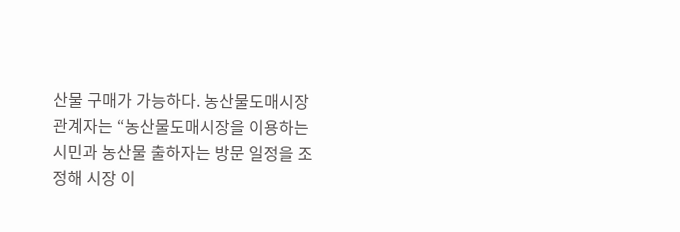산물 구매가 가능하다. 농산물도매시장 관계자는 “농산물도매시장을 이용하는 시민과 농산물 출하자는 방문 일정을 조정해 시장 이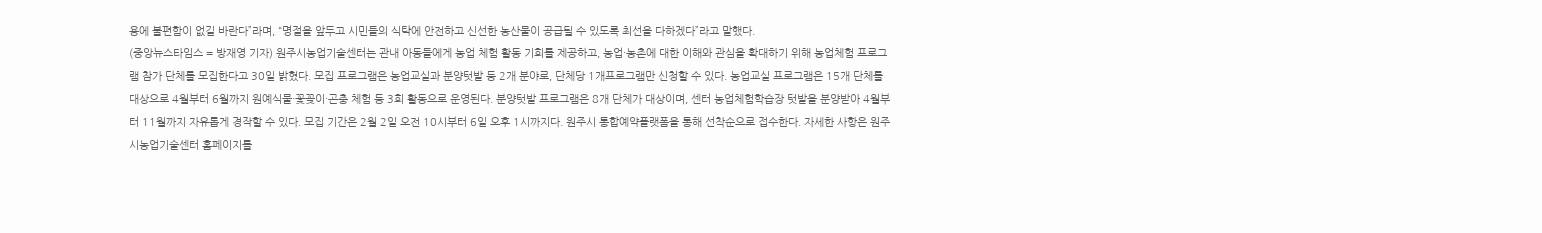용에 불편함이 없길 바란다”라며, “명절을 앞두고 시민들의 식탁에 안전하고 신선한 농산물이 공급될 수 있도록 최선을 다하겠다”라고 말했다.
(중앙뉴스타임스 = 방재영 기자) 원주시농업기술센터는 관내 아동들에게 농업 체험 활동 기회를 제공하고, 농업·농촌에 대한 이해와 관심을 확대하기 위해 농업체험 프로그램 참가 단체를 모집한다고 30일 밝혔다. 모집 프로그램은 농업교실과 분양텃밭 등 2개 분야로, 단체당 1개프로그램만 신청할 수 있다. 농업교실 프로그램은 15개 단체를 대상으로 4월부터 6월까지 원예식물·꽃꽂이·곤충 체험 등 3회 활동으로 운영된다. 분양텃밭 프로그램은 8개 단체가 대상이며, 센터 농업체험학습장 텃밭을 분양받아 4월부터 11월까지 자유롭게 경작할 수 있다. 모집 기간은 2월 2일 오전 10시부터 6일 오후 1시까지다. 원주시 통합예약플랫폼을 통해 선착순으로 접수한다. 자세한 사항은 원주시농업기술센터 홈페이지를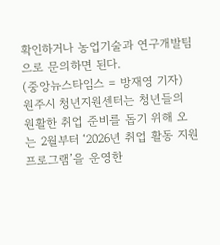확인하거나 농업기술과 연구개발팀으로 문의하면 된다.
(중앙뉴스타임스 = 방재영 기자) 원주시 청년지원센터는 청년들의 원활한 취업 준비를 돕기 위해 오는 2월부터 ‘2026년 취업 활동 지원 프로그램’을 운영한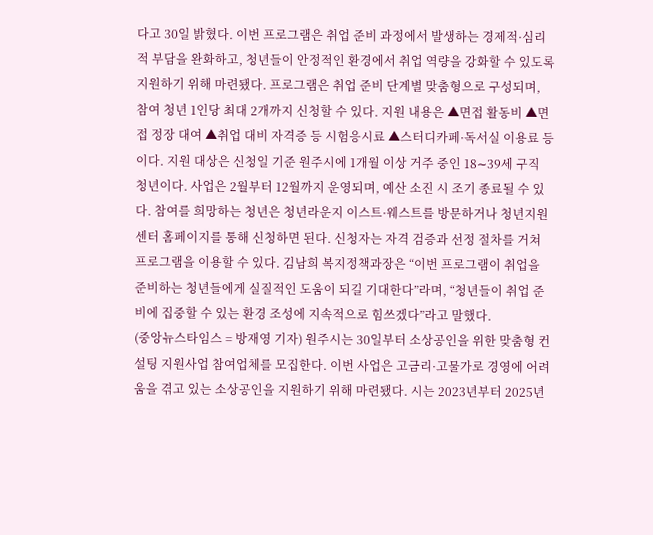다고 30일 밝혔다. 이번 프로그램은 취업 준비 과정에서 발생하는 경제적·심리적 부담을 완화하고, 청년들이 안정적인 환경에서 취업 역량을 강화할 수 있도록 지원하기 위해 마련됐다. 프로그램은 취업 준비 단계별 맞춤형으로 구성되며, 참여 청년 1인당 최대 2개까지 신청할 수 있다. 지원 내용은 ▲면접 활동비 ▲면접 정장 대여 ▲취업 대비 자격증 등 시험응시료 ▲스터디카페·독서실 이용료 등이다. 지원 대상은 신청일 기준 원주시에 1개월 이상 거주 중인 18∼39세 구직 청년이다. 사업은 2월부터 12월까지 운영되며, 예산 소진 시 조기 종료될 수 있다. 참여를 희망하는 청년은 청년라운지 이스트·웨스트를 방문하거나 청년지원센터 홈페이지를 통해 신청하면 된다. 신청자는 자격 검증과 선정 절차를 거쳐 프로그램을 이용할 수 있다. 김남희 복지정책과장은 “이번 프로그램이 취업을 준비하는 청년들에게 실질적인 도움이 되길 기대한다”라며, “청년들이 취업 준비에 집중할 수 있는 환경 조성에 지속적으로 힘쓰겠다”라고 말했다.
(중앙뉴스타임스 = 방재영 기자) 원주시는 30일부터 소상공인을 위한 맞춤형 컨설팅 지원사업 참여업체를 모집한다. 이번 사업은 고금리·고물가로 경영에 어려움을 겪고 있는 소상공인을 지원하기 위해 마련됐다. 시는 2023년부터 2025년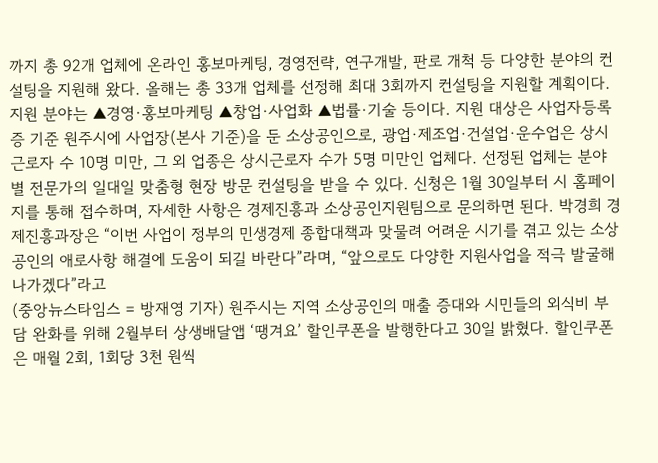까지 총 92개 업체에 온라인 홍보마케팅, 경영전략, 연구개발, 판로 개척 등 다양한 분야의 컨설팅을 지원해 왔다. 올해는 총 33개 업체를 선정해 최대 3회까지 컨설팅을 지원할 계획이다. 지원 분야는 ▲경영·홍보마케팅 ▲창업·사업화 ▲법률·기술 등이다. 지원 대상은 사업자등록증 기준 원주시에 사업장(본사 기준)을 둔 소상공인으로, 광업·제조업·건설업·운수업은 상시근로자 수 10명 미만, 그 외 업종은 상시근로자 수가 5명 미만인 업체다. 선정된 업체는 분야별 전문가의 일대일 맞춤형 현장 방문 컨설팅을 받을 수 있다. 신청은 1월 30일부터 시 홈페이지를 통해 접수하며, 자세한 사항은 경제진흥과 소상공인지원팀으로 문의하면 된다. 박경희 경제진흥과장은 “이번 사업이 정부의 민생경제 종합대책과 맞물려 어려운 시기를 겪고 있는 소상공인의 애로사항 해결에 도움이 되길 바란다”라며, “앞으로도 다양한 지원사업을 적극 발굴해 나가겠다”라고
(중앙뉴스타임스 = 방재영 기자) 원주시는 지역 소상공인의 매출 증대와 시민들의 외식비 부담 완화를 위해 2월부터 상생배달앱 ‘땡겨요’ 할인쿠폰을 발행한다고 30일 밝혔다. 할인쿠폰은 매월 2회, 1회당 3천 원씩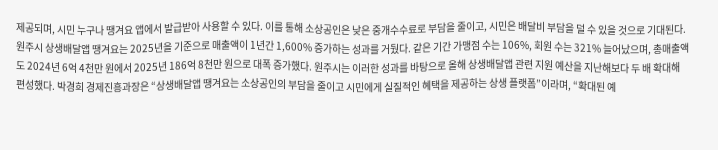제공되며, 시민 누구나 땡겨요 앱에서 발급받아 사용할 수 있다. 이를 통해 소상공인은 낮은 중개수수료로 부담을 줄이고, 시민은 배달비 부담을 덜 수 있을 것으로 기대된다. 원주시 상생배달앱 땡겨요는 2025년을 기준으로 매출액이 1년간 1,600% 증가하는 성과를 거뒀다. 같은 기간 가맹점 수는 106%, 회원 수는 321% 늘어났으며, 총매출액도 2024년 6억 4천만 원에서 2025년 186억 8천만 원으로 대폭 증가했다. 원주시는 이러한 성과를 바탕으로 올해 상생배달앱 관련 지원 예산을 지난해보다 두 배 확대해 편성했다. 박경희 경제진흥과장은 “상생배달앱 땡겨요는 소상공인의 부담을 줄이고 시민에게 실질적인 혜택을 제공하는 상생 플랫폼”이라며, “확대된 예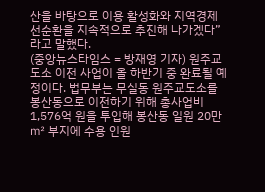산을 바탕으로 이용 활성화와 지역경제 선순환을 지속적으로 추진해 나가겠다”라고 말했다.
(중앙뉴스타임스 = 방재영 기자) 원주교도소 이전 사업이 올 하반기 중 완료될 예정이다. 법무부는 무실동 원주교도소를 봉산동으로 이전하기 위해 총사업비 1,576억 원을 투입해 봉산동 일원 20만㎡ 부지에 수용 인원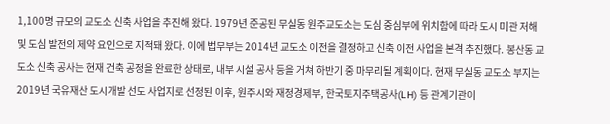1,100명 규모의 교도소 신축 사업을 추진해 왔다. 1979년 준공된 무실동 원주교도소는 도심 중심부에 위치함에 따라 도시 미관 저해 및 도심 발전의 제약 요인으로 지적돼 왔다. 이에 법무부는 2014년 교도소 이전을 결정하고 신축 이전 사업을 본격 추진했다. 봉산동 교도소 신축 공사는 현재 건축 공정을 완료한 상태로, 내부 시설 공사 등을 거쳐 하반기 중 마무리될 계획이다. 현재 무실동 교도소 부지는 2019년 국유재산 도시개발 선도 사업지로 선정된 이후, 원주시와 재정경제부, 한국토지주택공사(LH) 등 관계기관이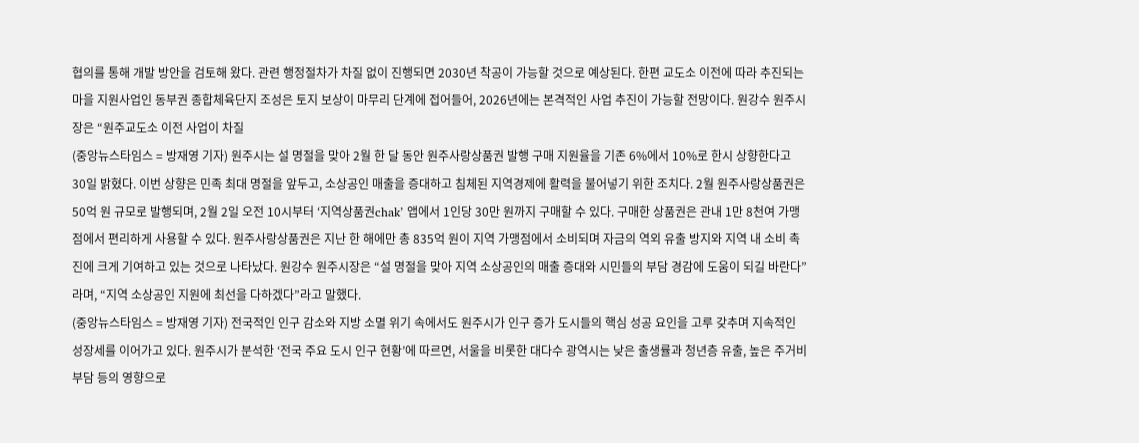협의를 통해 개발 방안을 검토해 왔다. 관련 행정절차가 차질 없이 진행되면 2030년 착공이 가능할 것으로 예상된다. 한편 교도소 이전에 따라 추진되는 마을 지원사업인 동부권 종합체육단지 조성은 토지 보상이 마무리 단계에 접어들어, 2026년에는 본격적인 사업 추진이 가능할 전망이다. 원강수 원주시장은 “원주교도소 이전 사업이 차질
(중앙뉴스타임스 = 방재영 기자) 원주시는 설 명절을 맞아 2월 한 달 동안 원주사랑상품권 발행 구매 지원율을 기존 6%에서 10%로 한시 상향한다고 30일 밝혔다. 이번 상향은 민족 최대 명절을 앞두고, 소상공인 매출을 증대하고 침체된 지역경제에 활력을 불어넣기 위한 조치다. 2월 원주사랑상품권은 50억 원 규모로 발행되며, 2월 2일 오전 10시부터 ‘지역상품권chak’ 앱에서 1인당 30만 원까지 구매할 수 있다. 구매한 상품권은 관내 1만 8천여 가맹점에서 편리하게 사용할 수 있다. 원주사랑상품권은 지난 한 해에만 총 835억 원이 지역 가맹점에서 소비되며 자금의 역외 유출 방지와 지역 내 소비 촉진에 크게 기여하고 있는 것으로 나타났다. 원강수 원주시장은 “설 명절을 맞아 지역 소상공인의 매출 증대와 시민들의 부담 경감에 도움이 되길 바란다”라며, “지역 소상공인 지원에 최선을 다하겠다”라고 말했다.
(중앙뉴스타임스 = 방재영 기자) 전국적인 인구 감소와 지방 소멸 위기 속에서도 원주시가 인구 증가 도시들의 핵심 성공 요인을 고루 갖추며 지속적인 성장세를 이어가고 있다. 원주시가 분석한 ‘전국 주요 도시 인구 현황’에 따르면, 서울을 비롯한 대다수 광역시는 낮은 출생률과 청년층 유출, 높은 주거비 부담 등의 영향으로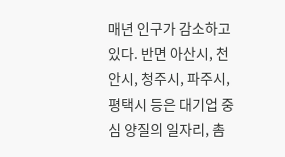매년 인구가 감소하고 있다. 반면 아산시, 천안시, 청주시, 파주시, 평택시 등은 대기업 중심 양질의 일자리, 촘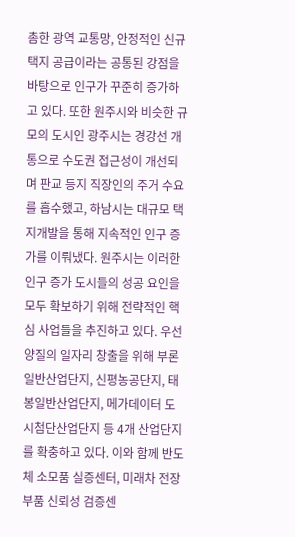촘한 광역 교통망, 안정적인 신규 택지 공급이라는 공통된 강점을 바탕으로 인구가 꾸준히 증가하고 있다. 또한 원주시와 비슷한 규모의 도시인 광주시는 경강선 개통으로 수도권 접근성이 개선되며 판교 등지 직장인의 주거 수요를 흡수했고, 하남시는 대규모 택지개발을 통해 지속적인 인구 증가를 이뤄냈다. 원주시는 이러한 인구 증가 도시들의 성공 요인을 모두 확보하기 위해 전략적인 핵심 사업들을 추진하고 있다. 우선 양질의 일자리 창출을 위해 부론일반산업단지, 신평농공단지, 태봉일반산업단지, 메가데이터 도시첨단산업단지 등 4개 산업단지를 확충하고 있다. 이와 함께 반도체 소모품 실증센터, 미래차 전장부품 신뢰성 검증센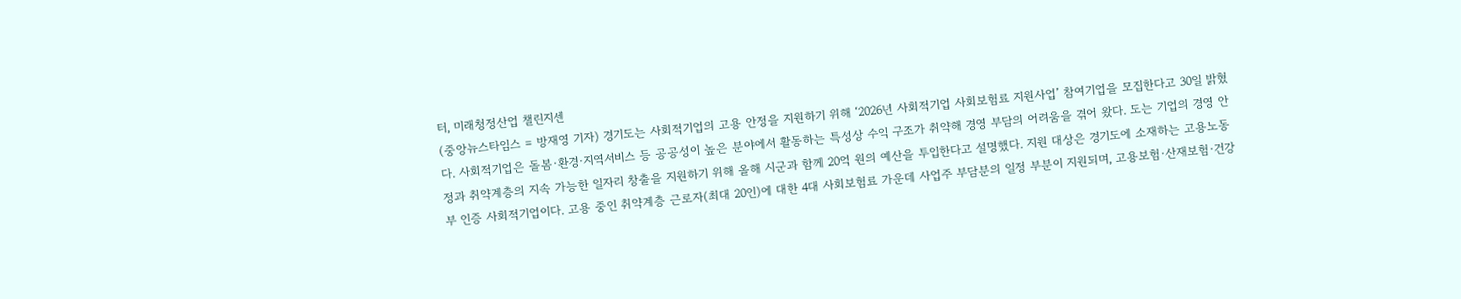터, 미래청정산업 챌린지센
(중앙뉴스타임스 = 방재영 기자) 경기도는 사회적기업의 고용 안정을 지원하기 위해 ‘2026년 사회적기업 사회보험료 지원사업’ 참여기업을 모집한다고 30일 밝혔다. 사회적기업은 돌봄·환경·지역서비스 등 공공성이 높은 분야에서 활동하는 특성상 수익 구조가 취약해 경영 부담의 어려움을 겪어 왔다. 도는 기업의 경영 안정과 취약계층의 지속 가능한 일자리 창출을 지원하기 위해 올해 시군과 함께 20억 원의 예산을 투입한다고 설명했다. 지원 대상은 경기도에 소재하는 고용노동부 인증 사회적기업이다. 고용 중인 취약계층 근로자(최대 20인)에 대한 4대 사회보험료 가운데 사업주 부담분의 일정 부분이 지원되며, 고용보험·산재보험·건강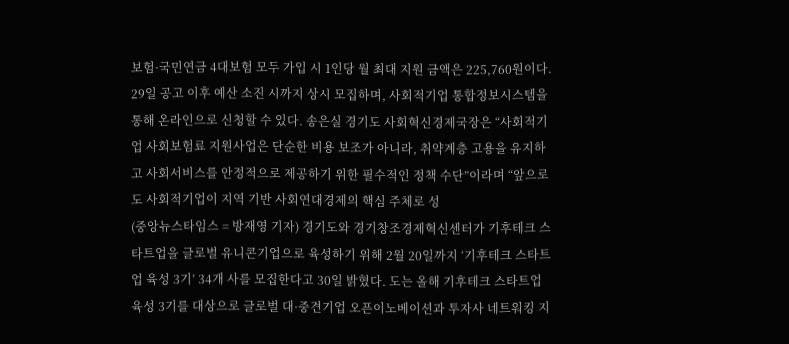보험·국민연금 4대보험 모두 가입 시 1인당 월 최대 지원 금액은 225,760원이다. 29일 공고 이후 예산 소진 시까지 상시 모집하며, 사회적기업 통합정보시스템을 통해 온라인으로 신청할 수 있다. 송은실 경기도 사회혁신경제국장은 “사회적기업 사회보험료 지원사업은 단순한 비용 보조가 아니라, 취약계층 고용을 유지하고 사회서비스를 안정적으로 제공하기 위한 필수적인 정책 수단”이라며 “앞으로도 사회적기업이 지역 기반 사회연대경제의 핵심 주체로 성
(중앙뉴스타임스 = 방재영 기자) 경기도와 경기창조경제혁신센터가 기후테크 스타트업을 글로벌 유니콘기업으로 육성하기 위해 2월 20일까지 ‘기후테크 스타트업 육성 3기’ 34개 사를 모집한다고 30일 밝혔다. 도는 올해 기후테크 스타트업 육성 3기를 대상으로 글로벌 대·중견기업 오픈이노베이션과 투자사 네트워킹 지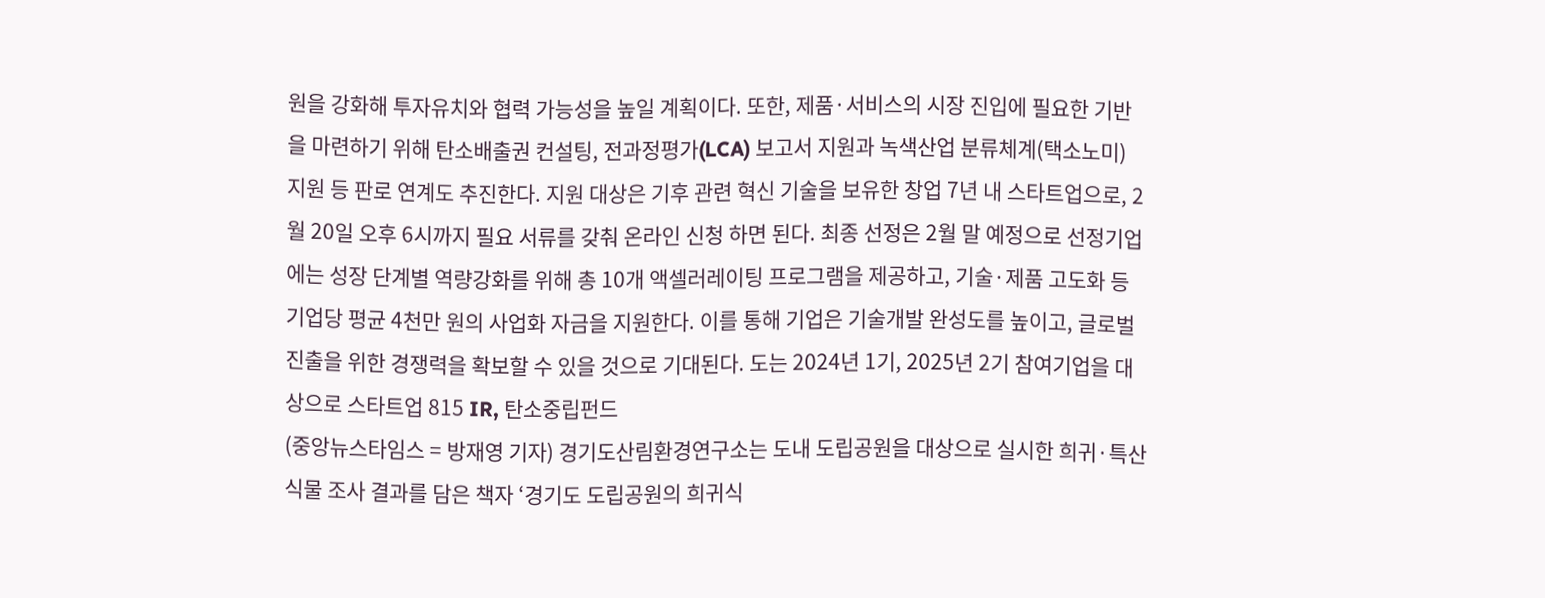원을 강화해 투자유치와 협력 가능성을 높일 계획이다. 또한, 제품·서비스의 시장 진입에 필요한 기반을 마련하기 위해 탄소배출권 컨설팅, 전과정평가(LCA) 보고서 지원과 녹색산업 분류체계(택소노미) 지원 등 판로 연계도 추진한다. 지원 대상은 기후 관련 혁신 기술을 보유한 창업 7년 내 스타트업으로, 2월 20일 오후 6시까지 필요 서류를 갖춰 온라인 신청 하면 된다. 최종 선정은 2월 말 예정으로 선정기업에는 성장 단계별 역량강화를 위해 총 10개 액셀러레이팅 프로그램을 제공하고, 기술·제품 고도화 등 기업당 평균 4천만 원의 사업화 자금을 지원한다. 이를 통해 기업은 기술개발 완성도를 높이고, 글로벌 진출을 위한 경쟁력을 확보할 수 있을 것으로 기대된다. 도는 2024년 1기, 2025년 2기 참여기업을 대상으로 스타트업 815 IR, 탄소중립펀드
(중앙뉴스타임스 = 방재영 기자) 경기도산림환경연구소는 도내 도립공원을 대상으로 실시한 희귀·특산식물 조사 결과를 담은 책자 ‘경기도 도립공원의 희귀식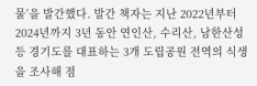물’을 발간했다. 발간 책자는 지난 2022년부터 2024년까지 3년 동안 연인산, 수리산, 남한산성 등 경기도를 대표하는 3개 도립공원 전역의 식생을 조사해 점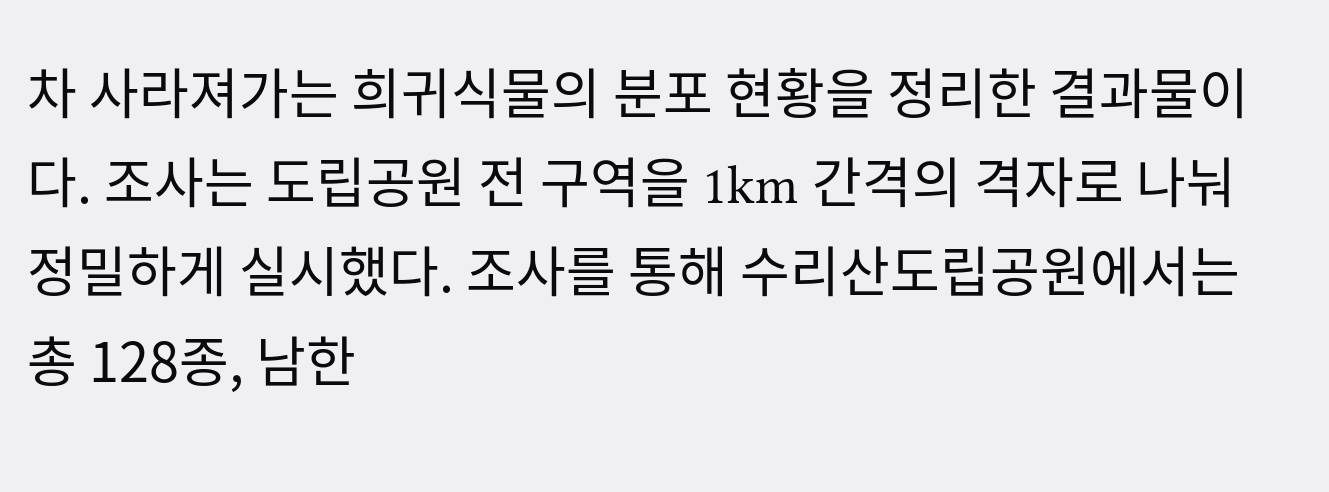차 사라져가는 희귀식물의 분포 현황을 정리한 결과물이다. 조사는 도립공원 전 구역을 1km 간격의 격자로 나눠 정밀하게 실시했다. 조사를 통해 수리산도립공원에서는 총 128종, 남한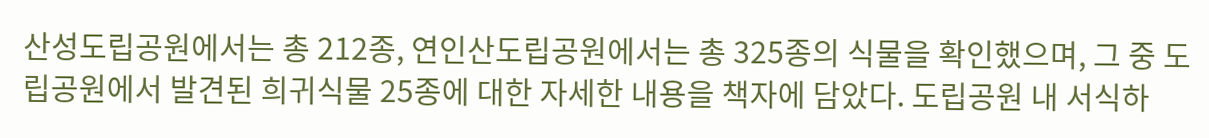산성도립공원에서는 총 212종, 연인산도립공원에서는 총 325종의 식물을 확인했으며, 그 중 도립공원에서 발견된 희귀식물 25종에 대한 자세한 내용을 책자에 담았다. 도립공원 내 서식하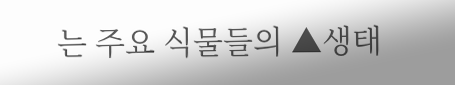는 주요 식물들의 ▲생태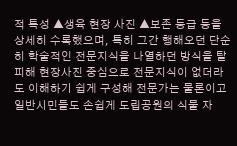적 특성 ▲생육 현장 사진 ▲보존 등급 등을 상세히 수록했으며, 특히 그간 행해오던 단순히 학술적인 전문지식을 나열하던 방식을 탈피해 현장사진 중심으로 전문지식이 없더라도 이해하기 쉽게 구성해 전문가는 물론이고 일반시민들도 손쉽게 도립공원의 식물 자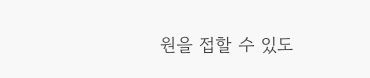원을 접할 수 있도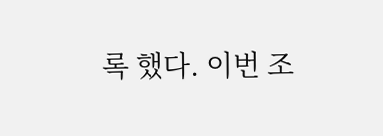록 했다. 이번 조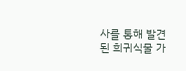사를 통해 발견된 희귀식물 가